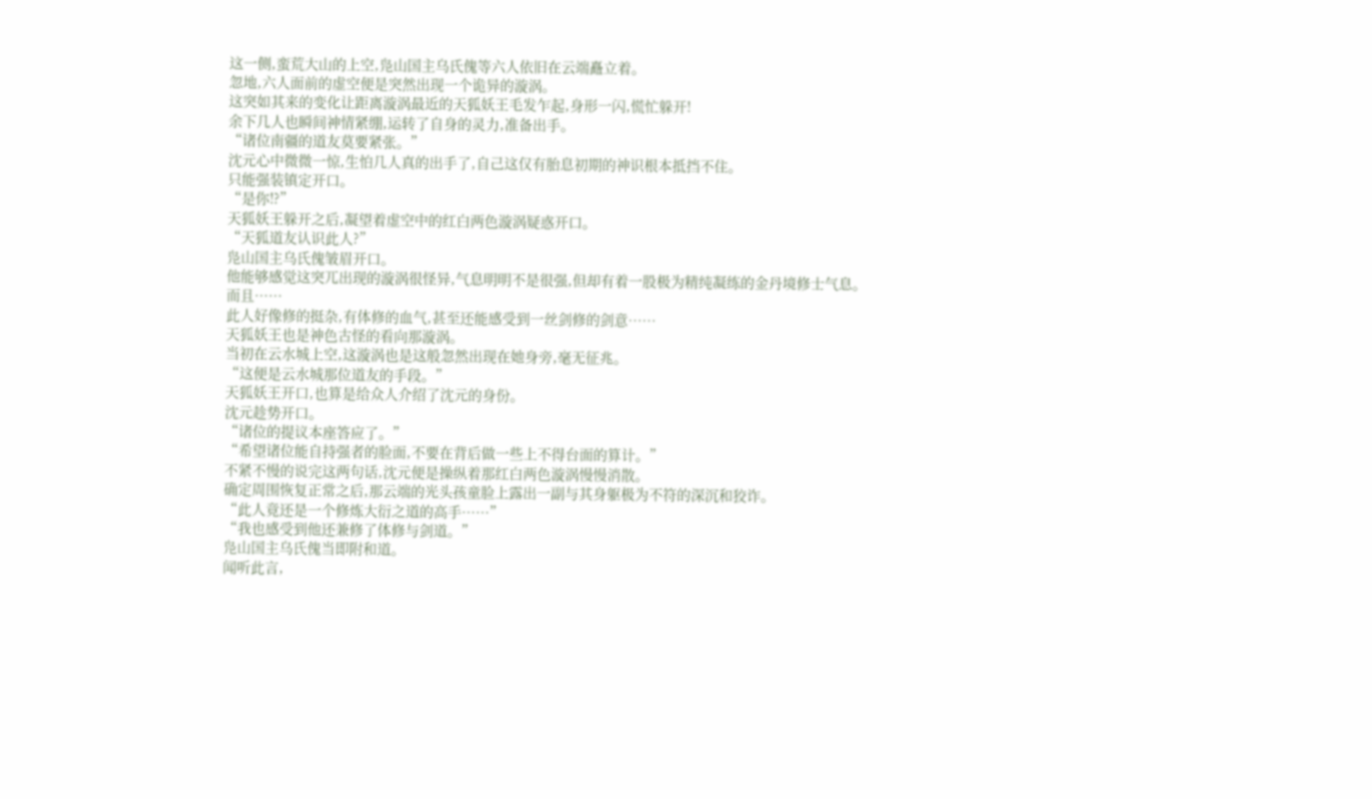这一侧,蛮荒大山的上空,凫山国主乌氏傀等六人依旧在云端矗立着。
忽地,六人面前的虚空便是突然出现一个诡异的漩涡。
这突如其来的变化让距离漩涡最近的天狐妖王毛发乍起,身形一闪,慌忙躲开!
余下几人也瞬间神情紧绷,运转了自身的灵力,准备出手。
“诸位南疆的道友莫要紧张。”
沈元心中微微一惊,生怕几人真的出手了,自己这仅有胎息初期的神识根本抵挡不住。
只能强装镇定开口。
“是你!?”
天狐妖王躲开之后,凝望着虚空中的红白两色漩涡疑惑开口。
“天狐道友认识此人?”
凫山国主乌氏傀皱眉开口。
他能够感觉这突兀出现的漩涡很怪异,气息明明不是很强,但却有着一股极为精纯凝练的金丹境修士气息。
而且……
此人好像修的挺杂,有体修的血气,甚至还能感受到一丝剑修的剑意……
天狐妖王也是神色古怪的看向那漩涡。
当初在云水城上空,这漩涡也是这般忽然出现在她身旁,毫无征兆。
“这便是云水城那位道友的手段。”
天狐妖王开口,也算是给众人介绍了沈元的身份。
沈元趁势开口。
“诸位的提议本座答应了。”
“希望诸位能自持强者的脸面,不要在背后做一些上不得台面的算计。”
不紧不慢的说完这两句话,沈元便是操纵着那红白两色漩涡慢慢消散。
确定周围恢复正常之后,那云端的光头孩童脸上露出一副与其身躯极为不符的深沉和狡诈。
“此人竟还是一个修炼大衍之道的高手……”
“我也感受到他还兼修了体修与剑道。”
凫山国主乌氏傀当即附和道。
闻听此言,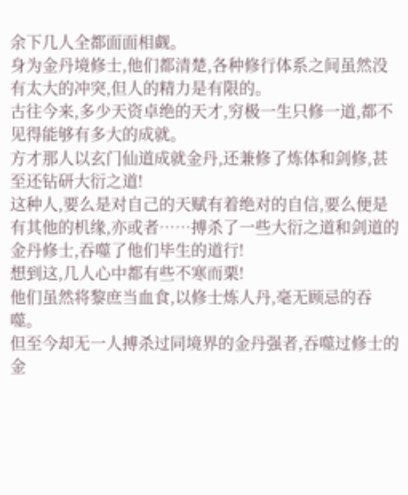余下几人全都面面相觑。
身为金丹境修士,他们都清楚,各种修行体系之间虽然没有太大的冲突,但人的精力是有限的。
古往今来,多少天资卓绝的天才,穷极一生只修一道,都不见得能够有多大的成就。
方才那人以玄门仙道成就金丹,还兼修了炼体和剑修,甚至还钻研大衍之道!
这种人,要么是对自己的天赋有着绝对的自信,要么便是有其他的机缘,亦或者……搏杀了一些大衍之道和剑道的金丹修士,吞噬了他们毕生的道行!
想到这,几人心中都有些不寒而栗!
他们虽然将黎庶当血食,以修士炼人丹,毫无顾忌的吞噬。
但至今却无一人搏杀过同境界的金丹强者,吞噬过修士的金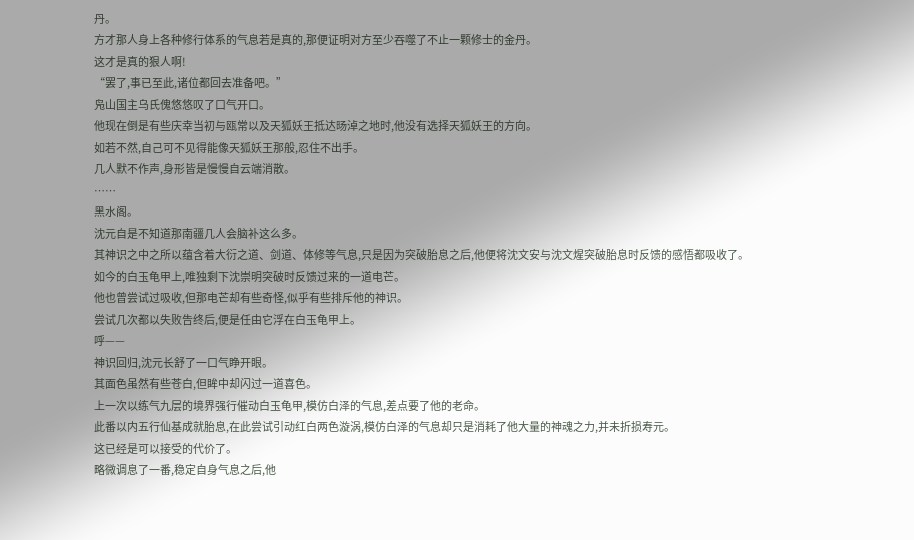丹。
方才那人身上各种修行体系的气息若是真的,那便证明对方至少吞噬了不止一颗修士的金丹。
这才是真的狠人啊!
“罢了,事已至此,诸位都回去准备吧。”
凫山国主乌氏傀悠悠叹了口气开口。
他现在倒是有些庆幸当初与瓯常以及天狐妖王抵达旸淖之地时,他没有选择天狐妖王的方向。
如若不然,自己可不见得能像天狐妖王那般,忍住不出手。
几人默不作声,身形皆是慢慢自云端消散。
……
黑水阁。
沈元自是不知道那南疆几人会脑补这么多。
其神识之中之所以蕴含着大衍之道、剑道、体修等气息,只是因为突破胎息之后,他便将沈文安与沈文煋突破胎息时反馈的感悟都吸收了。
如今的白玉龟甲上,唯独剩下沈崇明突破时反馈过来的一道电芒。
他也曾尝试过吸收,但那电芒却有些奇怪,似乎有些排斥他的神识。
尝试几次都以失败告终后,便是任由它浮在白玉龟甲上。
呼——
神识回归,沈元长舒了一口气睁开眼。
其面色虽然有些苍白,但眸中却闪过一道喜色。
上一次以练气九层的境界强行催动白玉龟甲,模仿白泽的气息,差点要了他的老命。
此番以内五行仙基成就胎息,在此尝试引动红白两色漩涡,模仿白泽的气息却只是消耗了他大量的神魂之力,并未折损寿元。
这已经是可以接受的代价了。
略微调息了一番,稳定自身气息之后,他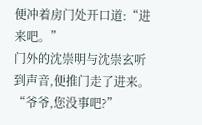便冲着房门处开口道:“进来吧。”
门外的沈崇明与沈崇玄听到声音,便推门走了进来。
“爷爷,您没事吧?”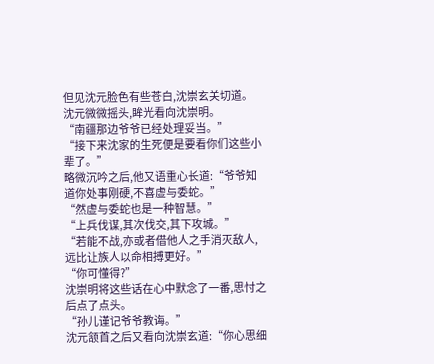但见沈元脸色有些苍白,沈崇玄关切道。
沈元微微摇头,眸光看向沈崇明。
“南疆那边爷爷已经处理妥当。”
“接下来沈家的生死便是要看你们这些小辈了。”
略微沉吟之后,他又语重心长道:“爷爷知道你处事刚硬,不喜虚与委蛇。”
“然虚与委蛇也是一种智慧。”
“上兵伐谋,其次伐交,其下攻城。”
“若能不战,亦或者借他人之手消灭敌人,远比让族人以命相搏更好。”
“你可懂得?”
沈崇明将这些话在心中默念了一番,思忖之后点了点头。
“孙儿谨记爷爷教诲。”
沈元颔首之后又看向沈崇玄道:“你心思细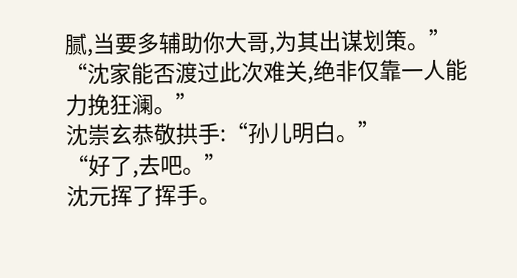腻,当要多辅助你大哥,为其出谋划策。”
“沈家能否渡过此次难关,绝非仅靠一人能力挽狂澜。”
沈崇玄恭敬拱手:“孙儿明白。”
“好了,去吧。”
沈元挥了挥手。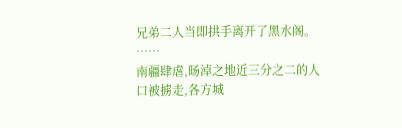兄弟二人当即拱手离开了黑水阁。
……
南疆肆虐,旸淖之地近三分之二的人口被掳走,各方城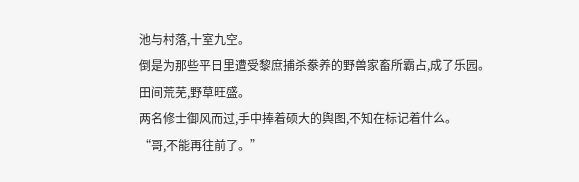池与村落,十室九空。
倒是为那些平日里遭受黎庶捕杀豢养的野兽家畜所霸占,成了乐园。
田间荒芜,野草旺盛。
两名修士御风而过,手中捧着硕大的舆图,不知在标记着什么。
“哥,不能再往前了。”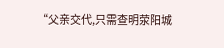“父亲交代,只需查明荥阳城